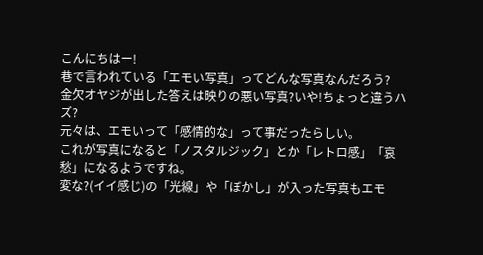こんにちはー!
巷で言われている「エモい写真」ってどんな写真なんだろう?
金欠オヤジが出した答えは映りの悪い写真?いや!ちょっと違うハズ?
元々は、エモいって「感情的な」って事だったらしい。
これが写真になると「ノスタルジック」とか「レトロ感」「哀愁」になるようですね。
変な?(イイ感じ)の「光線」や「ぼかし」が入った写真もエモ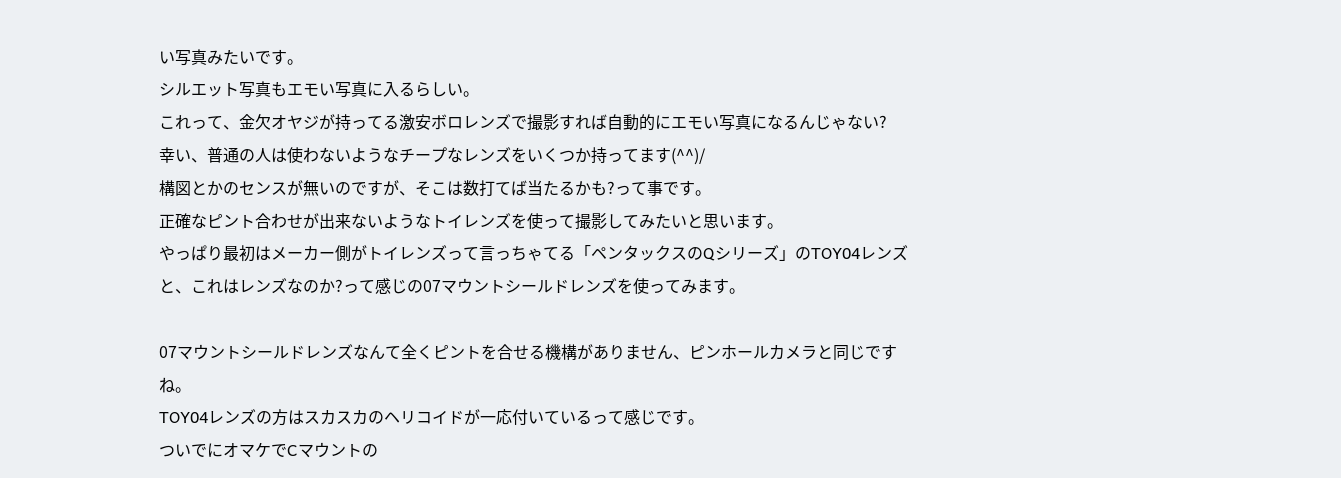い写真みたいです。
シルエット写真もエモい写真に入るらしい。
これって、金欠オヤジが持ってる激安ボロレンズで撮影すれば自動的にエモい写真になるんじゃない?
幸い、普通の人は使わないようなチープなレンズをいくつか持ってます(^^)/
構図とかのセンスが無いのですが、そこは数打てば当たるかも?って事です。
正確なピント合わせが出来ないようなトイレンズを使って撮影してみたいと思います。
やっぱり最初はメーカー側がトイレンズって言っちゃてる「ペンタックスのQシリーズ」のTOY04レンズと、これはレンズなのか?って感じの07マウントシールドレンズを使ってみます。

07マウントシールドレンズなんて全くピントを合せる機構がありません、ピンホールカメラと同じですね。
TOY04レンズの方はスカスカのヘリコイドが一応付いているって感じです。
ついでにオマケでCマウントの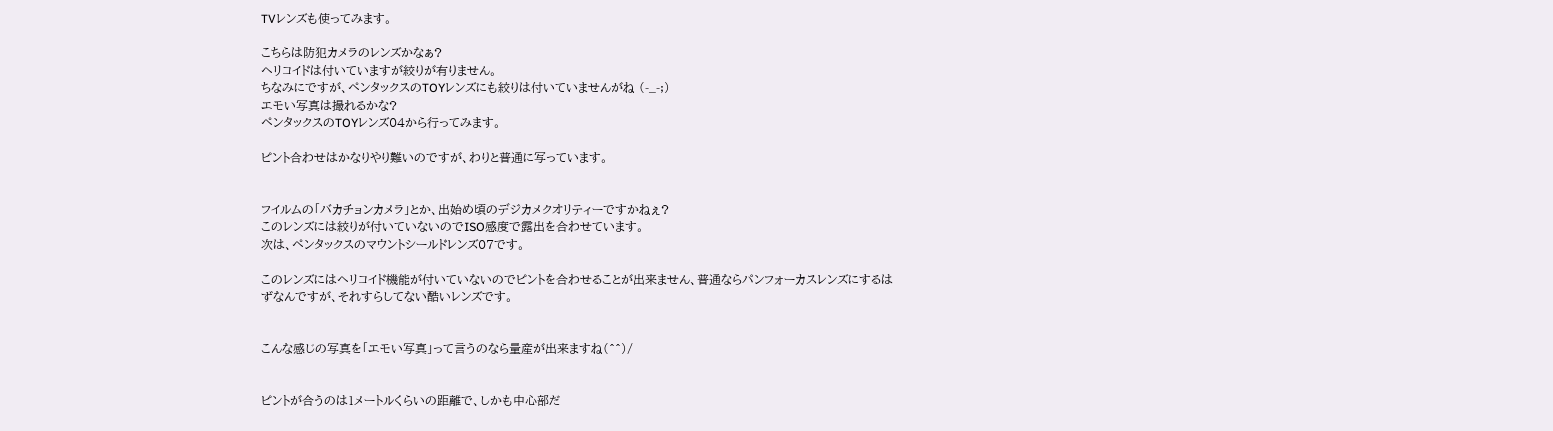TVレンズも使ってみます。

こちらは防犯カメラのレンズかなぁ?
ヘリコイドは付いていますが絞りが有りません。
ちなみにですが、ペンタックスのTOYレンズにも絞りは付いていませんがね (-_-;)
エモい写真は撮れるかな?
ペンタックスのTOYレンズ04から行ってみます。

ピント合わせはかなりやり難いのですが、わりと普通に写っています。


フイルムの「バカチョンカメラ」とか、出始め頃のデジカメクオリティーですかねぇ?
このレンズには絞りが付いていないのでISO感度で露出を合わせています。
次は、ペンタックスのマウントシールドレンズ07です。

このレンズにはヘリコイド機能が付いていないのでピントを合わせることが出来ません、普通ならパンフォーカスレンズにするはずなんですが、それすらしてない酷いレンズです。


こんな感じの写真を「エモい写真」って言うのなら量産が出来ますね(^^)/


ピントが合うのは1メートルくらいの距離で、しかも中心部だ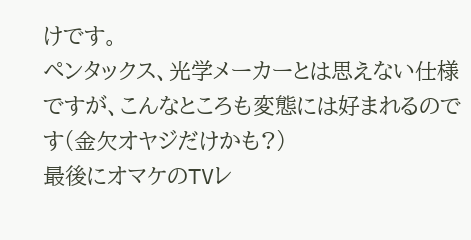けです。
ペンタックス、光学メーカーとは思えない仕様ですが、こんなところも変態には好まれるのです(金欠オヤジだけかも?)
最後にオマケのTVレ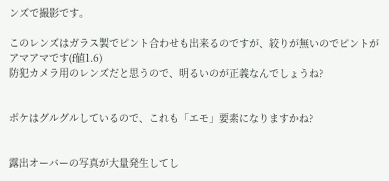ンズで撮影です。

このレンズはガラス製でピント合わせも出来るのですが、絞りが無いのでピントがアマアマです(f値1.6)
防犯カメラ用のレンズだと思うので、明るいのが正義なんでしょうね?


ボケはグルグルしているので、これも「エモ」要素になりますかね?


露出オーバーの写真が大量発生してし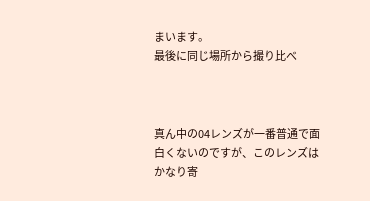まいます。
最後に同じ場所から撮り比べ



真ん中の04レンズが一番普通で面白くないのですが、このレンズはかなり寄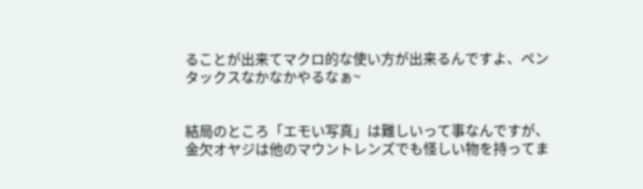ることが出来てマクロ的な使い方が出来るんですよ、ペンタックスなかなかやるなぁ~


結局のところ「エモい写真」は難しいって事なんですが、金欠オヤジは他のマウントレンズでも怪しい物を持ってま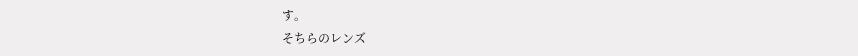す。
そちらのレンズ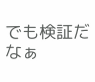でも検証だなぁ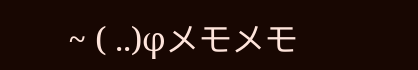~ ( ..)φメモメモ